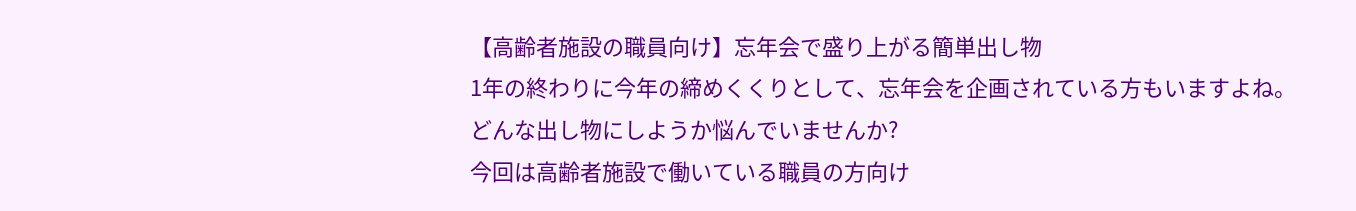【高齢者施設の職員向け】忘年会で盛り上がる簡単出し物
1年の終わりに今年の締めくくりとして、忘年会を企画されている方もいますよね。
どんな出し物にしようか悩んでいませんか?
今回は高齢者施設で働いている職員の方向け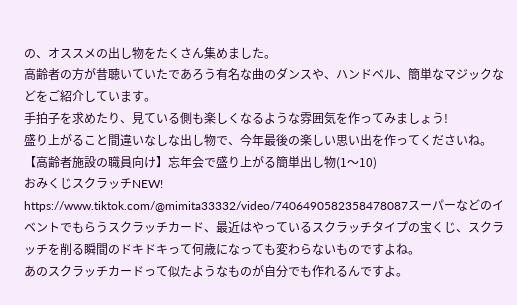の、オススメの出し物をたくさん集めました。
高齢者の方が昔聴いていたであろう有名な曲のダンスや、ハンドベル、簡単なマジックなどをご紹介しています。
手拍子を求めたり、見ている側も楽しくなるような雰囲気を作ってみましょう!
盛り上がること間違いなしな出し物で、今年最後の楽しい思い出を作ってくださいね。
【高齢者施設の職員向け】忘年会で盛り上がる簡単出し物(1〜10)
おみくじスクラッチNEW!
https://www.tiktok.com/@mimita33332/video/7406490582358478087スーパーなどのイベントでもらうスクラッチカード、最近はやっているスクラッチタイプの宝くじ、スクラッチを削る瞬間のドキドキって何歳になっても変わらないものですよね。
あのスクラッチカードって似たようなものが自分でも作れるんですよ。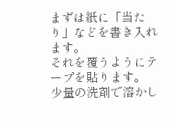まずは紙に「当たり」などを書き入れます。
それを覆うようにテープを貼ります。
少量の洗剤で溶かし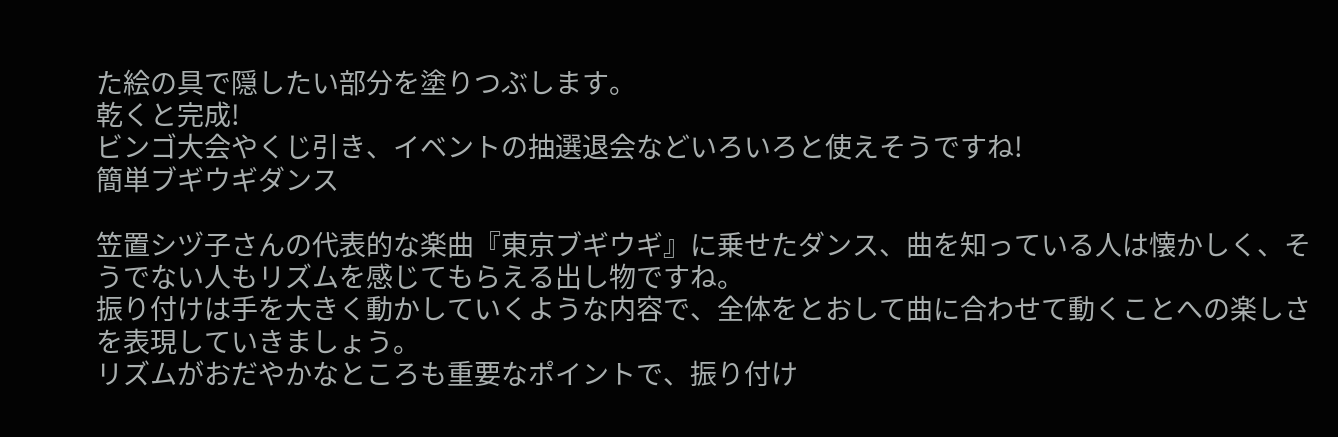た絵の具で隠したい部分を塗りつぶします。
乾くと完成!
ビンゴ大会やくじ引き、イベントの抽選退会などいろいろと使えそうですね!
簡単ブギウギダンス

笠置シヅ子さんの代表的な楽曲『東京ブギウギ』に乗せたダンス、曲を知っている人は懐かしく、そうでない人もリズムを感じてもらえる出し物ですね。
振り付けは手を大きく動かしていくような内容で、全体をとおして曲に合わせて動くことへの楽しさを表現していきましょう。
リズムがおだやかなところも重要なポイントで、振り付け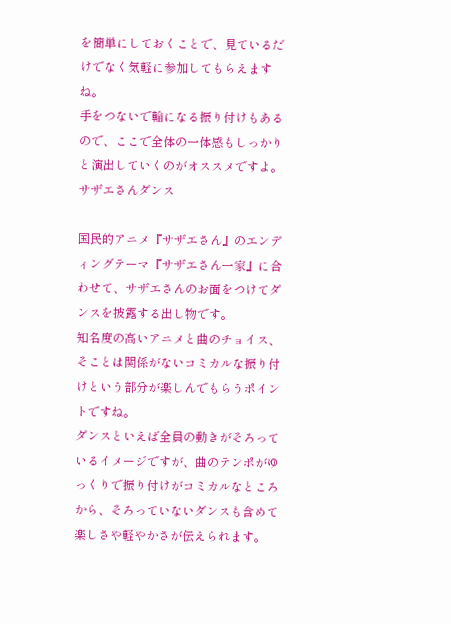を簡単にしておくことで、見ているだけでなく気軽に参加してもらえますね。
手をつないで輪になる振り付けもあるので、ここで全体の一体感もしっかりと演出していくのがオススメですよ。
サザエさんダンス

国民的アニメ『サザエさん』のエンディングテーマ『サザエさん一家』に合わせて、サザエさんのお面をつけてダンスを披露する出し物です。
知名度の高いアニメと曲のチョイス、そことは関係がないコミカルな振り付けという部分が楽しんでもらうポイントですね。
ダンスといえば全員の動きがそろっているイメージですが、曲のテンポがゆっくりで振り付けがコミカルなところから、そろっていないダンスも含めて楽しさや軽やかさが伝えられます。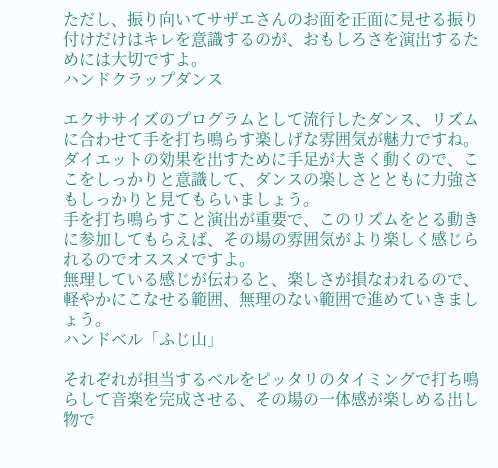ただし、振り向いてサザエさんのお面を正面に見せる振り付けだけはキレを意識するのが、おもしろさを演出するためには大切ですよ。
ハンドクラップダンス

エクササイズのプログラムとして流行したダンス、リズムに合わせて手を打ち鳴らす楽しげな雰囲気が魅力ですね。
ダイエットの効果を出すために手足が大きく動くので、ここをしっかりと意識して、ダンスの楽しさとともに力強さもしっかりと見てもらいましょう。
手を打ち鳴らすこと演出が重要で、このリズムをとる動きに参加してもらえば、その場の雰囲気がより楽しく感じられるのでオススメですよ。
無理している感じが伝わると、楽しさが損なわれるので、軽やかにこなせる範囲、無理のない範囲で進めていきましょう。
ハンドベル「ふじ山」

それぞれが担当するベルをピッタリのタイミングで打ち鳴らして音楽を完成させる、その場の一体感が楽しめる出し物で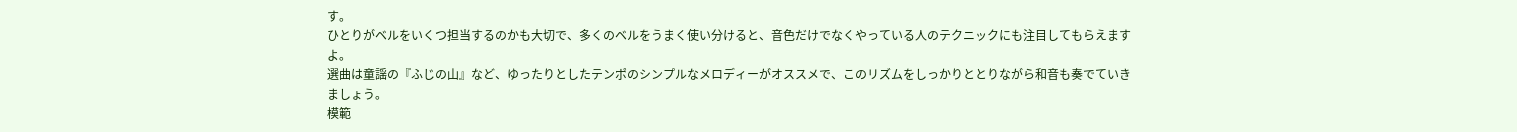す。
ひとりがベルをいくつ担当するのかも大切で、多くのベルをうまく使い分けると、音色だけでなくやっている人のテクニックにも注目してもらえますよ。
選曲は童謡の『ふじの山』など、ゆったりとしたテンポのシンプルなメロディーがオススメで、このリズムをしっかりととりながら和音も奏でていきましょう。
模範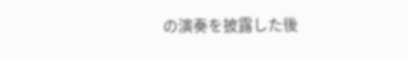の演奏を披露した後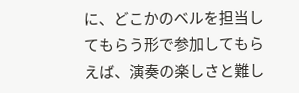に、どこかのベルを担当してもらう形で参加してもらえば、演奏の楽しさと難し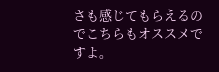さも感じてもらえるのでこちらもオススメですよ。